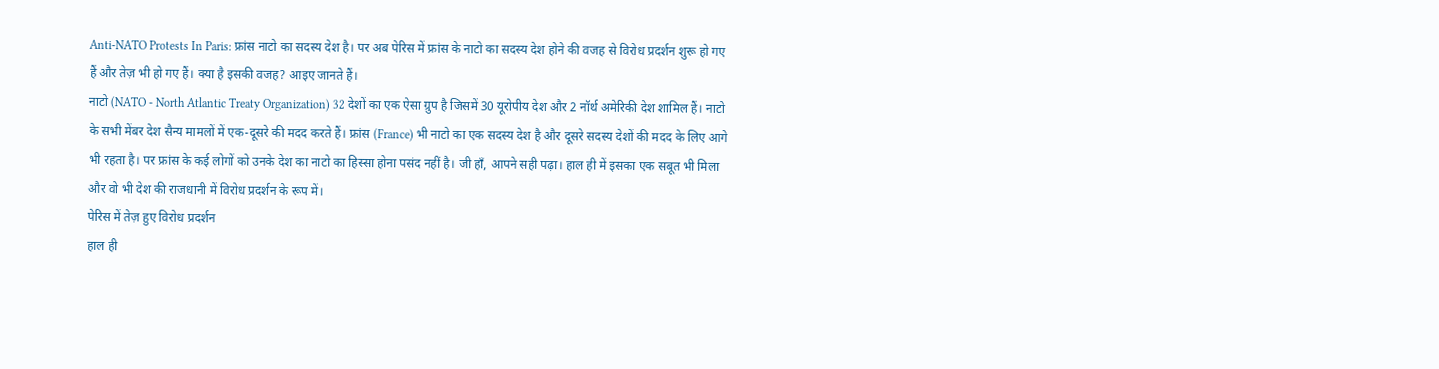Anti-NATO Protests In Paris: फ्रांस नाटो का सदस्य देश है। पर अब पेरिस में फ्रांस के नाटो का सदस्य देश होने की वजह से विरोध प्रदर्शन शुरू हो गए हैं और तेज़ भी हो गए हैं। क्या है इसकी वजह? आइए जानते हैं।
नाटो (NATO - North Atlantic Treaty Organization) 32 देशों का एक ऐसा ग्रुप है जिसमें 30 यूरोपीय देश और 2 नॉर्थ अमेरिकी देश शामिल हैं। नाटो के सभी मेंबर देश सैन्य मामलों में एक-दूसरे की मदद करते हैं। फ्रांस (France) भी नाटो का एक सदस्य देश है और दूसरे सदस्य देशों की मदद के लिए आगे भी रहता है। पर फ्रांस के कई लोगों को उनके देश का नाटो का हिस्सा होना पसंद नहीं है। जी हाँ, आपने सही पढ़ा। हाल ही में इसका एक सबूत भी मिला और वो भी देश की राजधानी में विरोध प्रदर्शन के रूप में।
पेरिस में तेज़ हुए विरोध प्रदर्शन
हाल ही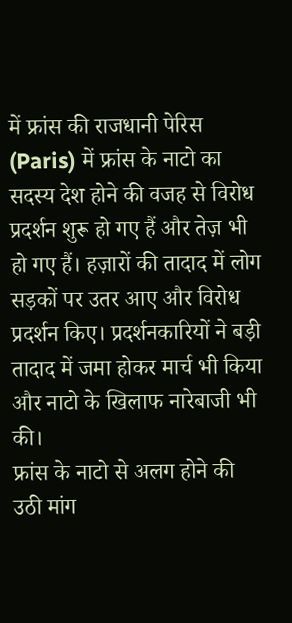में फ्रांस की राजधानी पेरिस (Paris) में फ्रांस के नाटो का सदस्य देश होने की वजह से विरोध प्रदर्शन शुरू हो गए हैं और तेज़ भी हो गए हैं। हज़ारों की तादाद में लोग सड़कों पर उतर आए और विरोध प्रदर्शन किए। प्रदर्शनकारियों ने बड़ी तादाद में जमा होकर मार्च भी किया और नाटो के खिलाफ नारेबाजी भी की।
फ्रांस के नाटो से अलग होने की उठी मांग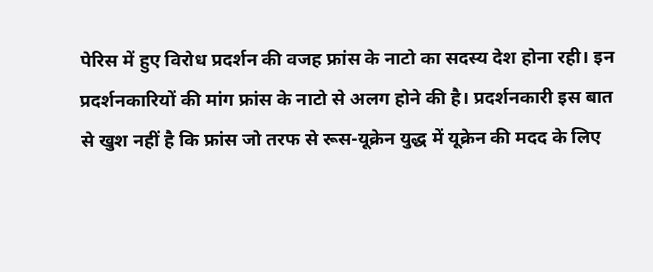पेरिस में हुए विरोध प्रदर्शन की वजह फ्रांस के नाटो का सदस्य देश होना रही। इन प्रदर्शनकारियों की मांग फ्रांस के नाटो से अलग होने की है। प्रदर्शनकारी इस बात से खुश नहीं है कि फ्रांस जो तरफ से रूस-यूक्रेन युद्ध में यूक्रेन की मदद के लिए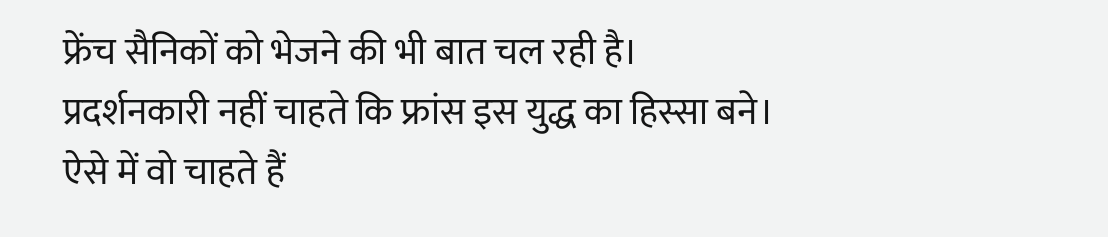फ्रेंच सैनिकों को भेजने की भी बात चल रही है। प्रदर्शनकारी नहीं चाहते कि फ्रांस इस युद्ध का हिस्सा बने। ऐसे में वो चाहते हैं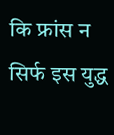कि फ्रांस न सिर्फ इस युद्ध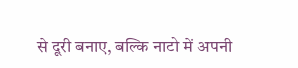से दूरी बनाए, बल्कि नाटो में अपनी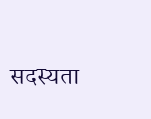सदस्यता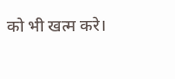को भी खत्म करे।